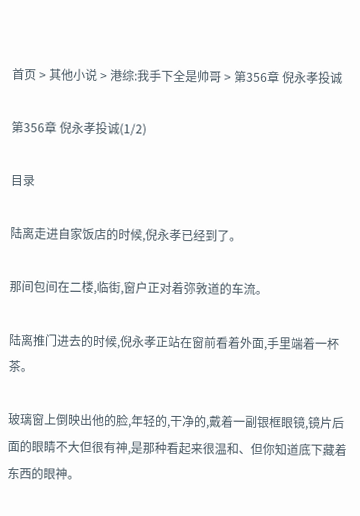首页 > 其他小说 > 港综:我手下全是帅哥 > 第356章 倪永孝投诚

第356章 倪永孝投诚(1/2)

目录

陆离走进自家饭店的时候,倪永孝已经到了。

那间包间在二楼,临街,窗户正对着弥敦道的车流。

陆离推门进去的时候,倪永孝正站在窗前看着外面,手里端着一杯茶。

玻璃窗上倒映出他的脸,年轻的,干净的,戴着一副银框眼镜,镜片后面的眼睛不大但很有神,是那种看起来很温和、但你知道底下藏着东西的眼神。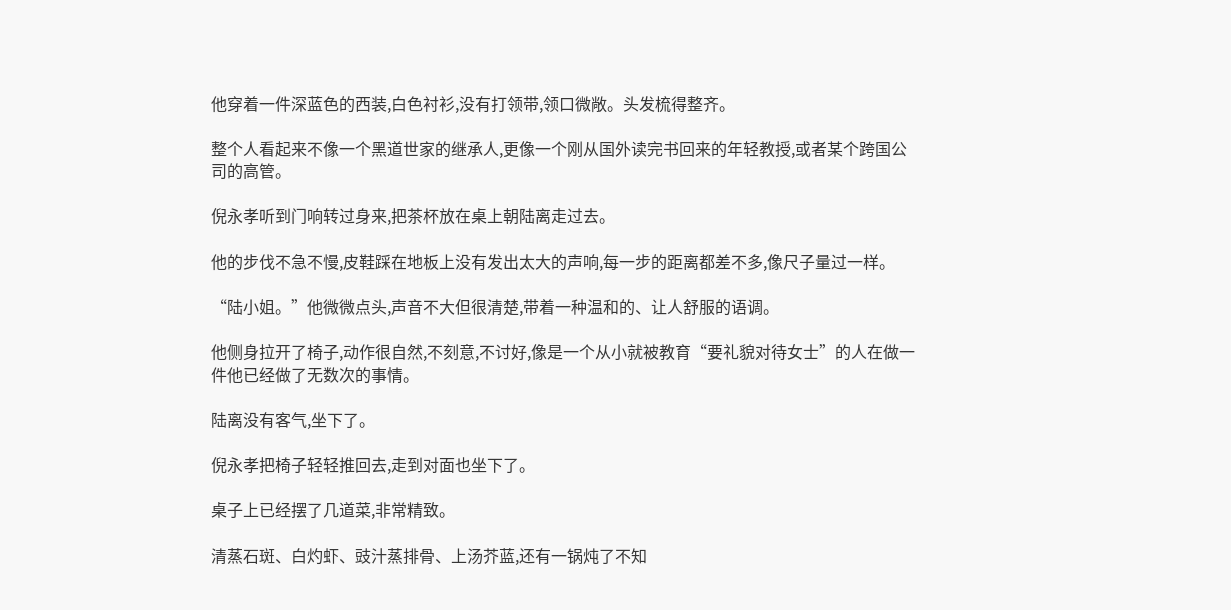他穿着一件深蓝色的西装,白色衬衫,没有打领带,领口微敞。头发梳得整齐。

整个人看起来不像一个黑道世家的继承人,更像一个刚从国外读完书回来的年轻教授,或者某个跨国公司的高管。

倪永孝听到门响转过身来,把茶杯放在桌上朝陆离走过去。

他的步伐不急不慢,皮鞋踩在地板上没有发出太大的声响,每一步的距离都差不多,像尺子量过一样。

“陆小姐。”他微微点头,声音不大但很清楚,带着一种温和的、让人舒服的语调。

他侧身拉开了椅子,动作很自然,不刻意,不讨好,像是一个从小就被教育“要礼貌对待女士”的人在做一件他已经做了无数次的事情。

陆离没有客气,坐下了。

倪永孝把椅子轻轻推回去,走到对面也坐下了。

桌子上已经摆了几道菜,非常精致。

清蒸石斑、白灼虾、豉汁蒸排骨、上汤芥蓝,还有一锅炖了不知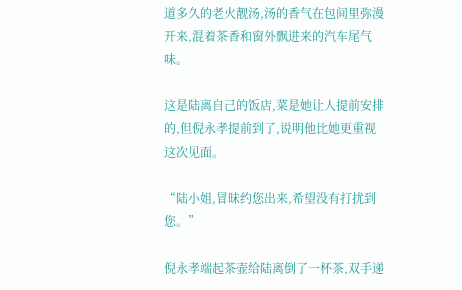道多久的老火靓汤,汤的香气在包间里弥漫开来,混着茶香和窗外飘进来的汽车尾气味。

这是陆离自己的饭店,菜是她让人提前安排的,但倪永孝提前到了,说明他比她更重视这次见面。

“陆小姐,冒昧约您出来,希望没有打扰到您。”

倪永孝端起茶壶给陆离倒了一杯茶,双手递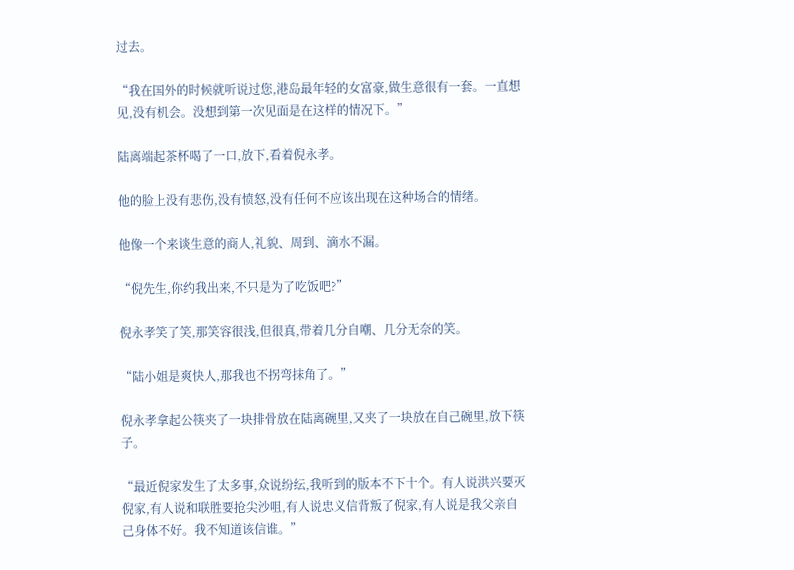过去。

“我在国外的时候就听说过您,港岛最年轻的女富豪,做生意很有一套。一直想见,没有机会。没想到第一次见面是在这样的情况下。”

陆离端起茶杯喝了一口,放下,看着倪永孝。

他的脸上没有悲伤,没有愤怒,没有任何不应该出现在这种场合的情绪。

他像一个来谈生意的商人,礼貌、周到、滴水不漏。

“倪先生,你约我出来,不只是为了吃饭吧?”

倪永孝笑了笑,那笑容很浅,但很真,带着几分自嘲、几分无奈的笑。

“陆小姐是爽快人,那我也不拐弯抹角了。”

倪永孝拿起公筷夹了一块排骨放在陆离碗里,又夹了一块放在自己碗里,放下筷子。

“最近倪家发生了太多事,众说纷纭,我听到的版本不下十个。有人说洪兴要灭倪家,有人说和联胜要抢尖沙咀,有人说忠义信背叛了倪家,有人说是我父亲自己身体不好。我不知道该信谁。”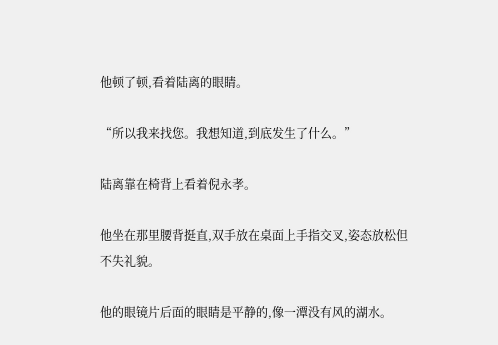他顿了顿,看着陆离的眼睛。

“所以我来找您。我想知道,到底发生了什么。”

陆离靠在椅背上看着倪永孝。

他坐在那里腰背挺直,双手放在桌面上手指交叉,姿态放松但不失礼貌。

他的眼镜片后面的眼睛是平静的,像一潭没有风的湖水。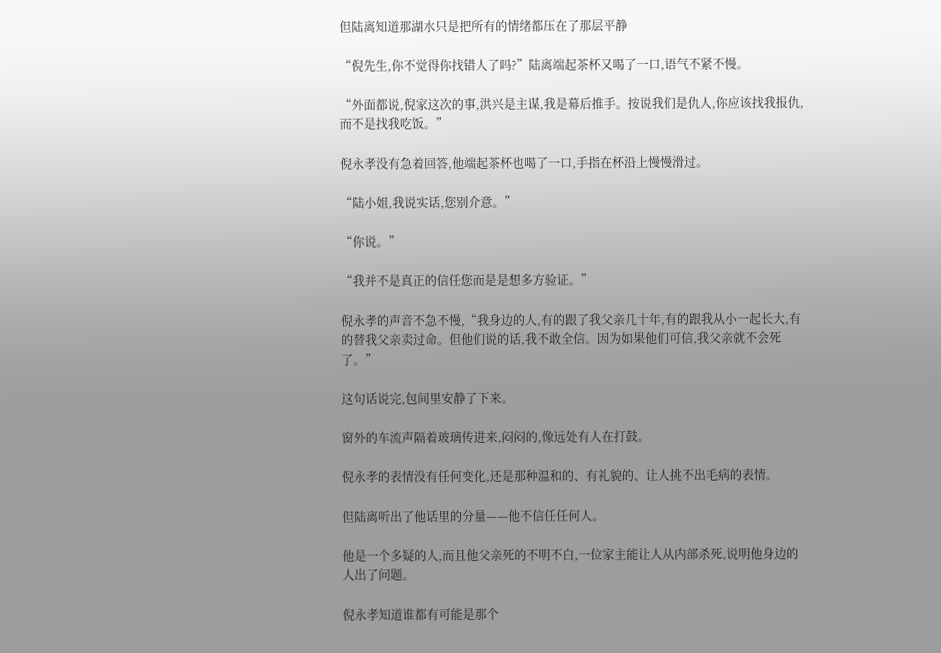但陆离知道那湖水只是把所有的情绪都压在了那层平静

“倪先生,你不觉得你找错人了吗?”陆离端起茶杯又喝了一口,语气不紧不慢。

“外面都说,倪家这次的事,洪兴是主谋,我是幕后推手。按说我们是仇人,你应该找我报仇,而不是找我吃饭。”

倪永孝没有急着回答,他端起茶杯也喝了一口,手指在杯沿上慢慢滑过。

“陆小姐,我说实话,您别介意。”

“你说。”

“我并不是真正的信任您而是是想多方验证。”

倪永孝的声音不急不慢,“我身边的人,有的跟了我父亲几十年,有的跟我从小一起长大,有的替我父亲卖过命。但他们说的话,我不敢全信。因为如果他们可信,我父亲就不会死了。”

这句话说完,包间里安静了下来。

窗外的车流声隔着玻璃传进来,闷闷的,像远处有人在打鼓。

倪永孝的表情没有任何变化,还是那种温和的、有礼貌的、让人挑不出毛病的表情。

但陆离听出了他话里的分量——他不信任任何人。

他是一个多疑的人,而且他父亲死的不明不白,一位家主能让人从内部杀死,说明他身边的人出了问题。

倪永孝知道谁都有可能是那个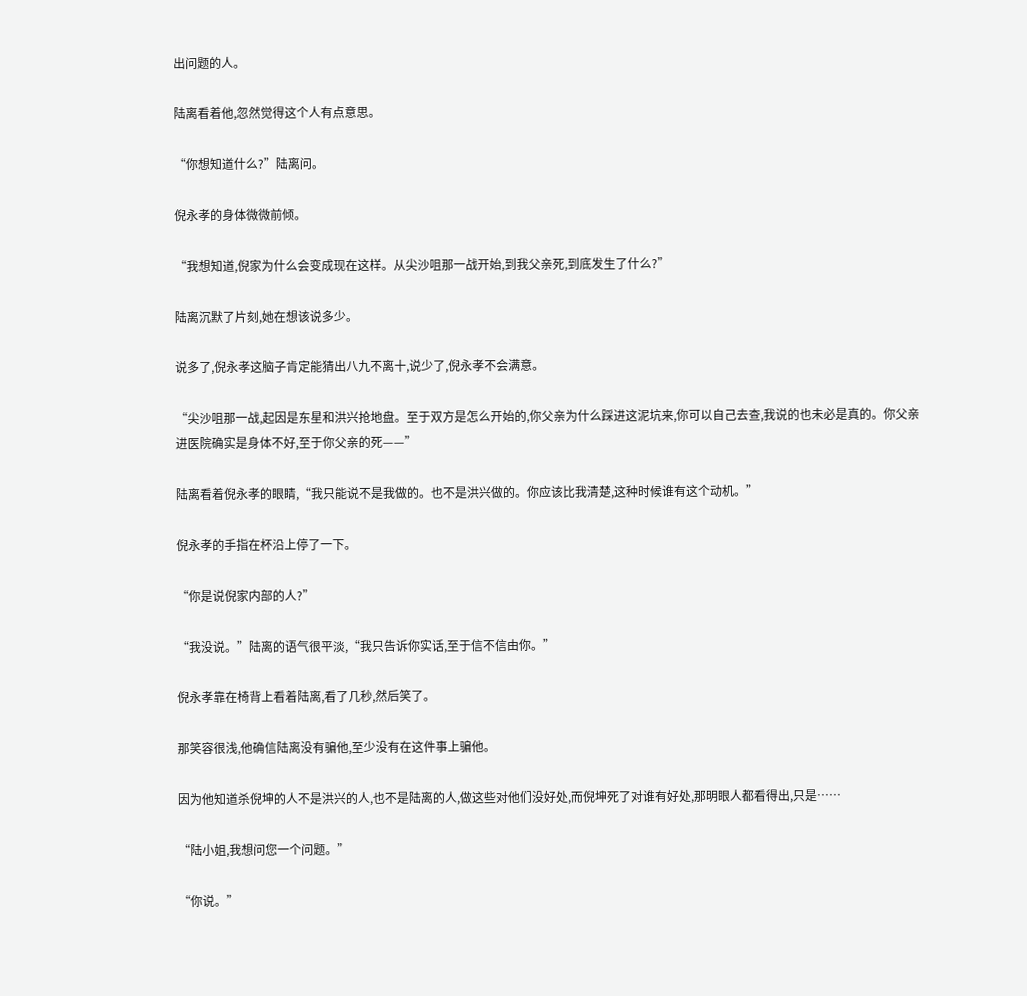出问题的人。

陆离看着他,忽然觉得这个人有点意思。

“你想知道什么?”陆离问。

倪永孝的身体微微前倾。

“我想知道,倪家为什么会变成现在这样。从尖沙咀那一战开始,到我父亲死,到底发生了什么?”

陆离沉默了片刻,她在想该说多少。

说多了,倪永孝这脑子肯定能猜出八九不离十,说少了,倪永孝不会满意。

“尖沙咀那一战,起因是东星和洪兴抢地盘。至于双方是怎么开始的,你父亲为什么踩进这泥坑来,你可以自己去查,我说的也未必是真的。你父亲进医院确实是身体不好,至于你父亲的死——”

陆离看着倪永孝的眼睛,“我只能说不是我做的。也不是洪兴做的。你应该比我清楚,这种时候谁有这个动机。”

倪永孝的手指在杯沿上停了一下。

“你是说倪家内部的人?”

“我没说。”陆离的语气很平淡,“我只告诉你实话,至于信不信由你。”

倪永孝靠在椅背上看着陆离,看了几秒,然后笑了。

那笑容很浅,他确信陆离没有骗他,至少没有在这件事上骗他。

因为他知道杀倪坤的人不是洪兴的人,也不是陆离的人,做这些对他们没好处,而倪坤死了对谁有好处,那明眼人都看得出,只是……

“陆小姐,我想问您一个问题。”

“你说。”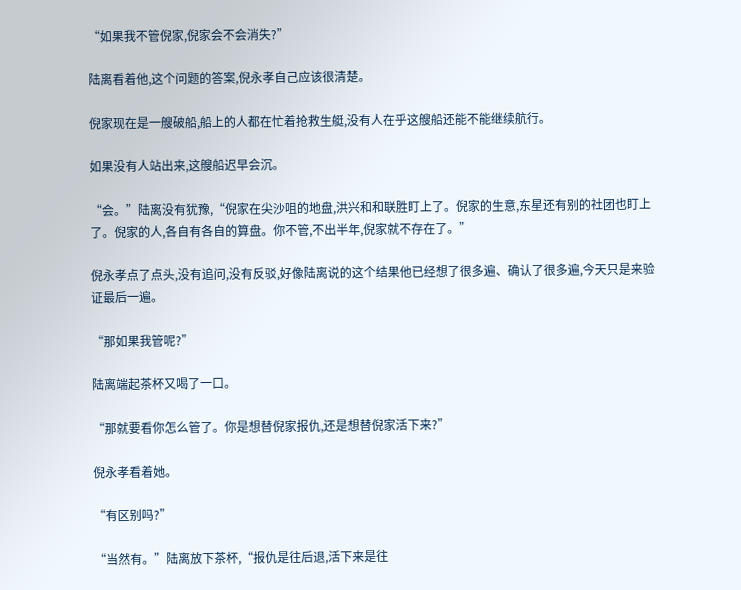“如果我不管倪家,倪家会不会消失?”

陆离看着他,这个问题的答案,倪永孝自己应该很清楚。

倪家现在是一艘破船,船上的人都在忙着抢救生艇,没有人在乎这艘船还能不能继续航行。

如果没有人站出来,这艘船迟早会沉。

“会。”陆离没有犹豫,“倪家在尖沙咀的地盘,洪兴和和联胜盯上了。倪家的生意,东星还有别的社团也盯上了。倪家的人,各自有各自的算盘。你不管,不出半年,倪家就不存在了。”

倪永孝点了点头,没有追问,没有反驳,好像陆离说的这个结果他已经想了很多遍、确认了很多遍,今天只是来验证最后一遍。

“那如果我管呢?”

陆离端起茶杯又喝了一口。

“那就要看你怎么管了。你是想替倪家报仇,还是想替倪家活下来?”

倪永孝看着她。

“有区别吗?”

“当然有。”陆离放下茶杯,“报仇是往后退,活下来是往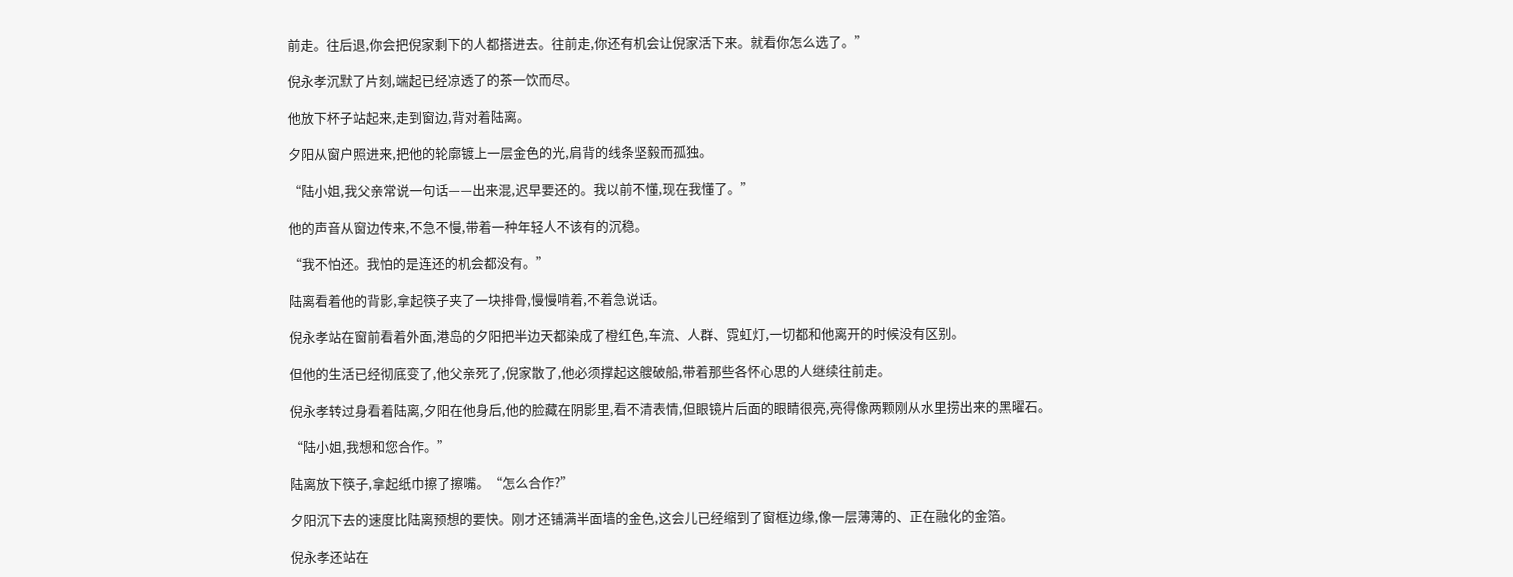前走。往后退,你会把倪家剩下的人都搭进去。往前走,你还有机会让倪家活下来。就看你怎么选了。”

倪永孝沉默了片刻,端起已经凉透了的茶一饮而尽。

他放下杯子站起来,走到窗边,背对着陆离。

夕阳从窗户照进来,把他的轮廓镀上一层金色的光,肩背的线条坚毅而孤独。

“陆小姐,我父亲常说一句话——出来混,迟早要还的。我以前不懂,现在我懂了。”

他的声音从窗边传来,不急不慢,带着一种年轻人不该有的沉稳。

“我不怕还。我怕的是连还的机会都没有。”

陆离看着他的背影,拿起筷子夹了一块排骨,慢慢啃着,不着急说话。

倪永孝站在窗前看着外面,港岛的夕阳把半边天都染成了橙红色,车流、人群、霓虹灯,一切都和他离开的时候没有区别。

但他的生活已经彻底变了,他父亲死了,倪家散了,他必须撑起这艘破船,带着那些各怀心思的人继续往前走。

倪永孝转过身看着陆离,夕阳在他身后,他的脸藏在阴影里,看不清表情,但眼镜片后面的眼睛很亮,亮得像两颗刚从水里捞出来的黑曜石。

“陆小姐,我想和您合作。”

陆离放下筷子,拿起纸巾擦了擦嘴。“怎么合作?”

夕阳沉下去的速度比陆离预想的要快。刚才还铺满半面墙的金色,这会儿已经缩到了窗框边缘,像一层薄薄的、正在融化的金箔。

倪永孝还站在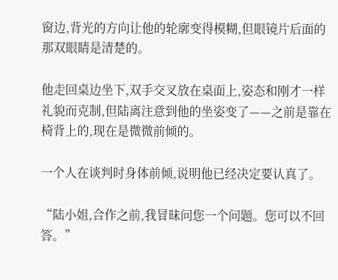窗边,背光的方向让他的轮廓变得模糊,但眼镜片后面的那双眼睛是清楚的。

他走回桌边坐下,双手交叉放在桌面上,姿态和刚才一样礼貌而克制,但陆离注意到他的坐姿变了——之前是靠在椅背上的,现在是微微前倾的。

一个人在谈判时身体前倾,说明他已经决定要认真了。

“陆小姐,合作之前,我冒昧问您一个问题。您可以不回答。”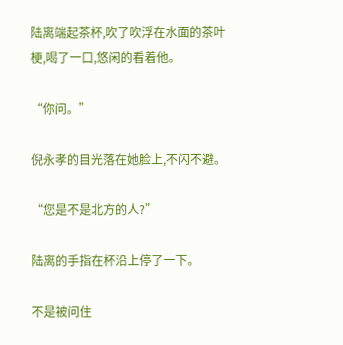陆离端起茶杯,吹了吹浮在水面的茶叶梗,喝了一口,悠闲的看着他。

“你问。”

倪永孝的目光落在她脸上,不闪不避。

“您是不是北方的人?”

陆离的手指在杯沿上停了一下。

不是被问住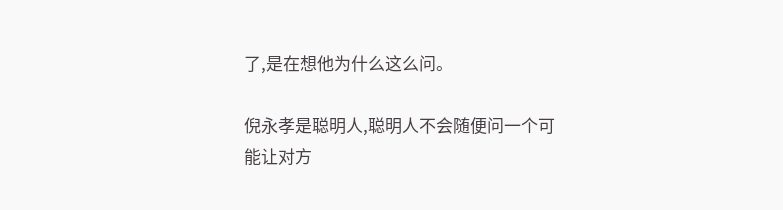了,是在想他为什么这么问。

倪永孝是聪明人,聪明人不会随便问一个可能让对方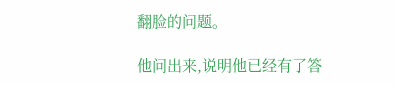翻脸的问题。

他问出来,说明他已经有了答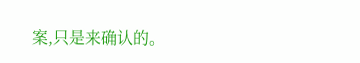案,只是来确认的。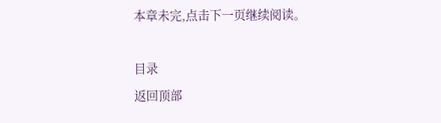本章未完,点击下一页继续阅读。

目录
返回顶部